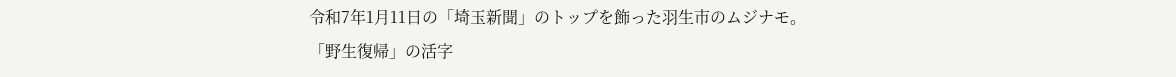令和7年1月11日の「埼玉新聞」のトップを飾った羽生市のムジナモ。
「野生復帰」の活字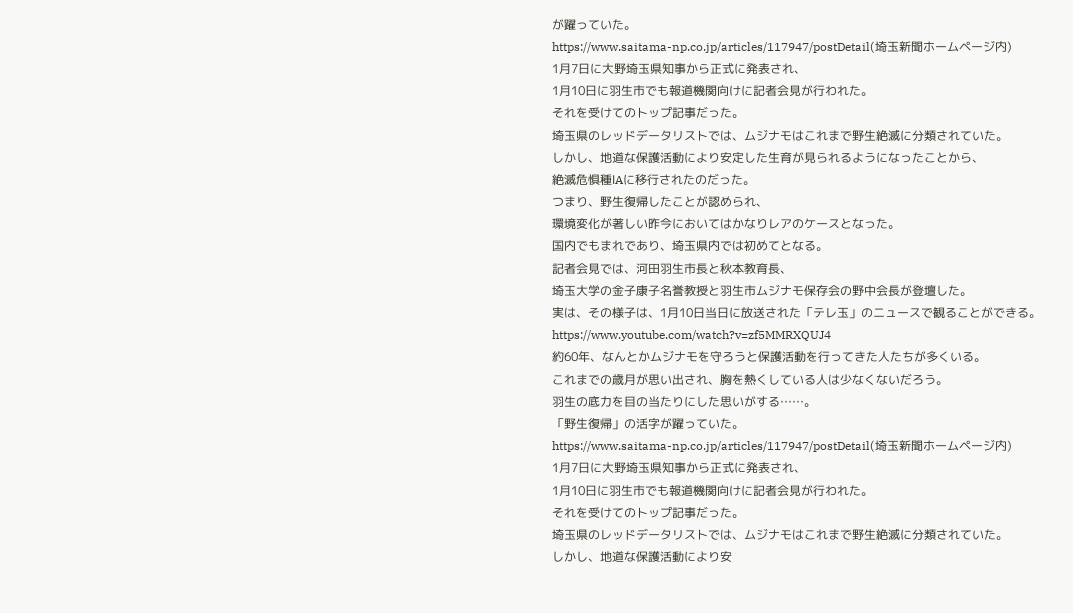が躍っていた。
https://www.saitama-np.co.jp/articles/117947/postDetail(埼玉新聞ホームページ内)
1月7日に大野埼玉県知事から正式に発表され、
1月10日に羽生市でも報道機関向けに記者会見が行われた。
それを受けてのトップ記事だった。
埼玉県のレッドデータリストでは、ムジナモはこれまで野生絶滅に分類されていた。
しかし、地道な保護活動により安定した生育が見られるようになったことから、
絶滅危惧種ⅠAに移行されたのだった。
つまり、野生復帰したことが認められ、
環境変化が著しい昨今においてはかなりレアのケースとなった。
国内でもまれであり、埼玉県内では初めてとなる。
記者会見では、河田羽生市長と秋本教育長、
埼玉大学の金子康子名誉教授と羽生市ムジナモ保存会の野中会長が登壇した。
実は、その様子は、1月10日当日に放送された「テレ玉」のニュースで観ることができる。
https://www.youtube.com/watch?v=zf5MMRXQUJ4
約60年、なんとかムジナモを守ろうと保護活動を行ってきた人たちが多くいる。
これまでの歳月が思い出され、胸を熱くしている人は少なくないだろう。
羽生の底力を目の当たりにした思いがする……。
「野生復帰」の活字が躍っていた。
https://www.saitama-np.co.jp/articles/117947/postDetail(埼玉新聞ホームページ内)
1月7日に大野埼玉県知事から正式に発表され、
1月10日に羽生市でも報道機関向けに記者会見が行われた。
それを受けてのトップ記事だった。
埼玉県のレッドデータリストでは、ムジナモはこれまで野生絶滅に分類されていた。
しかし、地道な保護活動により安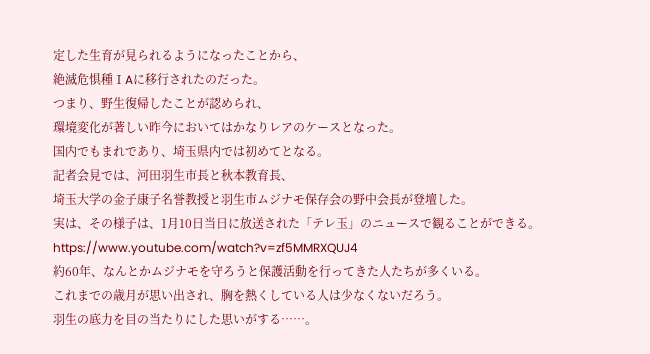定した生育が見られるようになったことから、
絶滅危惧種ⅠAに移行されたのだった。
つまり、野生復帰したことが認められ、
環境変化が著しい昨今においてはかなりレアのケースとなった。
国内でもまれであり、埼玉県内では初めてとなる。
記者会見では、河田羽生市長と秋本教育長、
埼玉大学の金子康子名誉教授と羽生市ムジナモ保存会の野中会長が登壇した。
実は、その様子は、1月10日当日に放送された「テレ玉」のニュースで観ることができる。
https://www.youtube.com/watch?v=zf5MMRXQUJ4
約60年、なんとかムジナモを守ろうと保護活動を行ってきた人たちが多くいる。
これまでの歳月が思い出され、胸を熱くしている人は少なくないだろう。
羽生の底力を目の当たりにした思いがする……。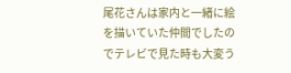尾花さんは家内と一緒に絵を描いていた仲間でしたのでテレビで見た時も大変う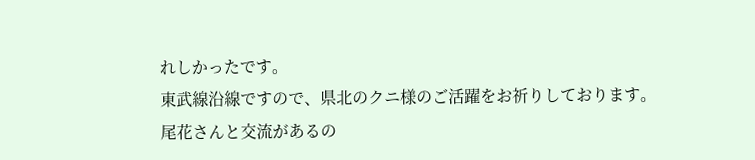れしかったです。
東武線沿線ですので、県北のクニ様のご活躍をお祈りしております。
尾花さんと交流があるの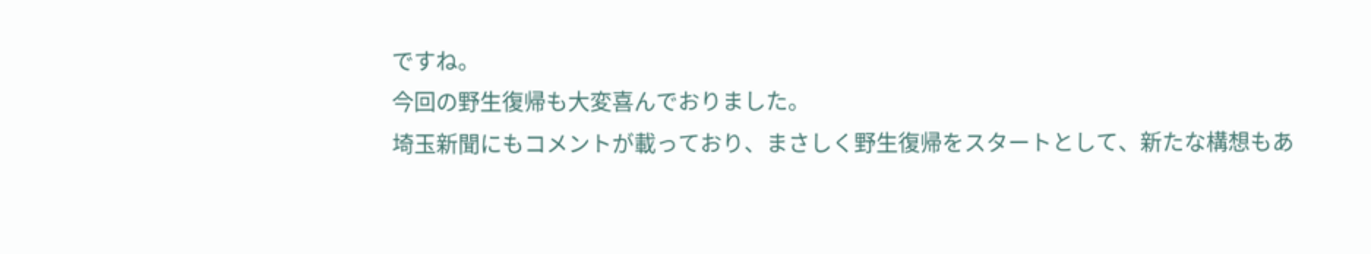ですね。
今回の野生復帰も大変喜んでおりました。
埼玉新聞にもコメントが載っており、まさしく野生復帰をスタートとして、新たな構想もあ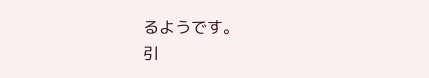るようです。
引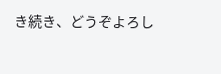き続き、どうぞよろし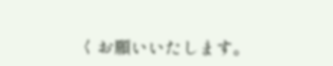くお願いいたします。